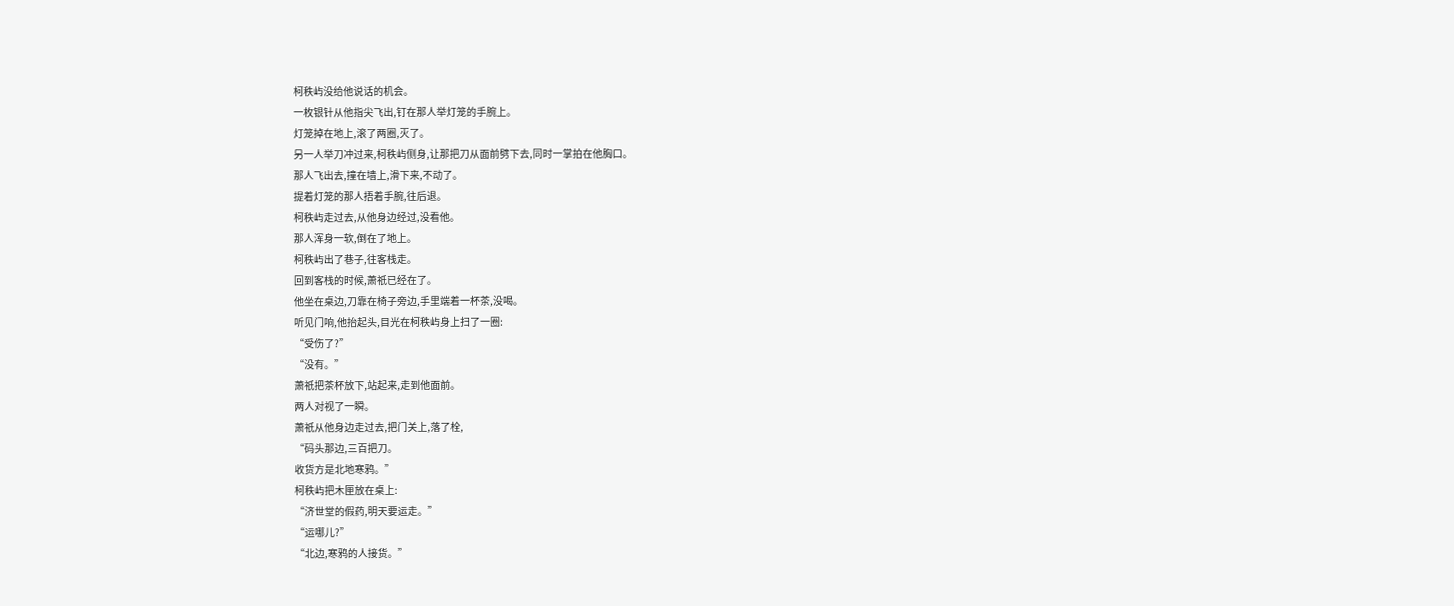柯秩屿没给他说话的机会。
一枚银针从他指尖飞出,钉在那人举灯笼的手腕上。
灯笼掉在地上,滚了两圈,灭了。
另一人举刀冲过来,柯秩屿侧身,让那把刀从面前劈下去,同时一掌拍在他胸口。
那人飞出去,撞在墙上,滑下来,不动了。
提着灯笼的那人捂着手腕,往后退。
柯秩屿走过去,从他身边经过,没看他。
那人浑身一软,倒在了地上。
柯秩屿出了巷子,往客栈走。
回到客栈的时候,萧祇已经在了。
他坐在桌边,刀靠在椅子旁边,手里端着一杯茶,没喝。
听见门响,他抬起头,目光在柯秩屿身上扫了一圈:
“受伤了?”
“没有。”
萧祇把茶杯放下,站起来,走到他面前。
两人对视了一瞬。
萧祇从他身边走过去,把门关上,落了栓,
“码头那边,三百把刀。
收货方是北地寒鸦。”
柯秩屿把木匣放在桌上:
“济世堂的假药,明天要运走。”
“运哪儿?”
“北边,寒鸦的人接货。”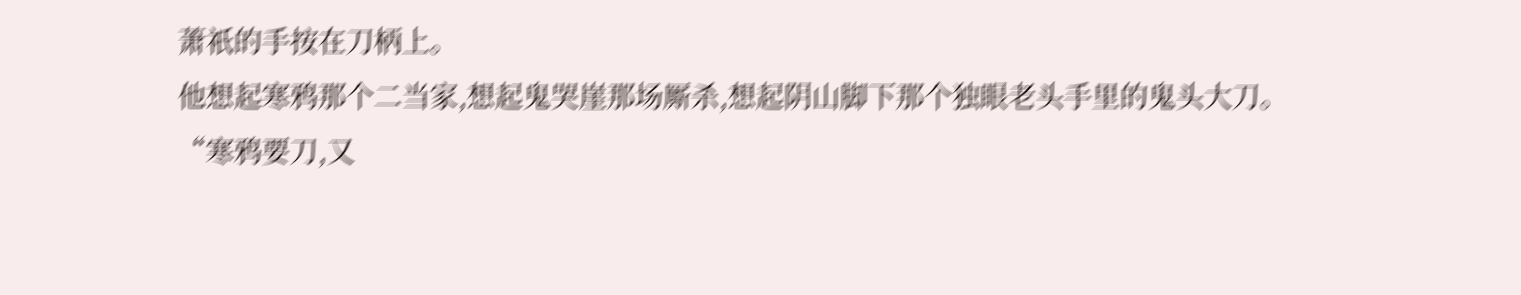萧祇的手按在刀柄上。
他想起寒鸦那个二当家,想起鬼哭崖那场厮杀,想起阴山脚下那个独眼老头手里的鬼头大刀。
“寒鸦要刀,又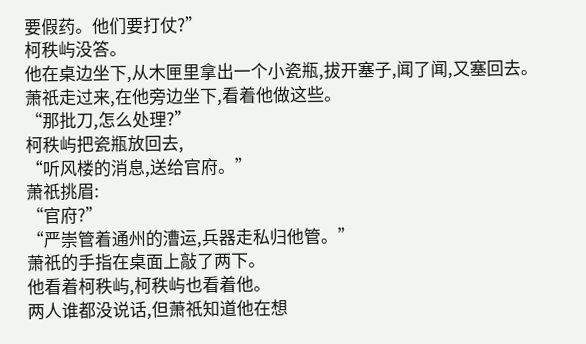要假药。他们要打仗?”
柯秩屿没答。
他在桌边坐下,从木匣里拿出一个小瓷瓶,拔开塞子,闻了闻,又塞回去。
萧祇走过来,在他旁边坐下,看着他做这些。
“那批刀,怎么处理?”
柯秩屿把瓷瓶放回去,
“听风楼的消息,送给官府。”
萧祇挑眉:
“官府?”
“严崇管着通州的漕运,兵器走私归他管。”
萧祇的手指在桌面上敲了两下。
他看着柯秩屿,柯秩屿也看着他。
两人谁都没说话,但萧祇知道他在想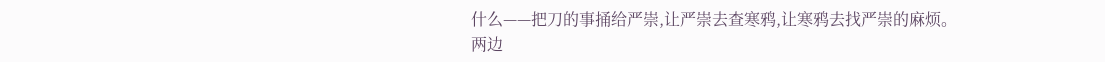什么——把刀的事捅给严崇,让严崇去查寒鸦,让寒鸦去找严崇的麻烦。
两边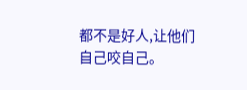都不是好人,让他们自己咬自己。